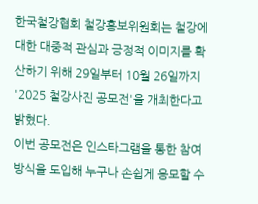한국철강협회 철강홍보위원회는 철강에 대한 대중적 관심과 긍정적 이미지를 확산하기 위해 29일부터 10월 26일까지 '2025 철강사진 공모전'을 개최한다고 밝혔다.
이번 공모전은 인스타그램을 통한 참여 방식을 도입해 누구나 손쉽게 응모할 수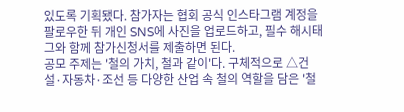있도록 기획됐다. 참가자는 협회 공식 인스타그램 계정을 팔로우한 뒤 개인 SNS에 사진을 업로드하고, 필수 해시태그와 함께 참가신청서를 제출하면 된다.
공모 주제는 '철의 가치, 철과 같이'다. 구체적으로 △건설·자동차·조선 등 다양한 산업 속 철의 역할을 담은 '철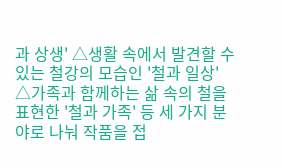과 상생' △생활 속에서 발견할 수 있는 철강의 모습인 '철과 일상' △가족과 함께하는 삶 속의 철을 표현한 '철과 가족' 등 세 가지 분야로 나눠 작품을 접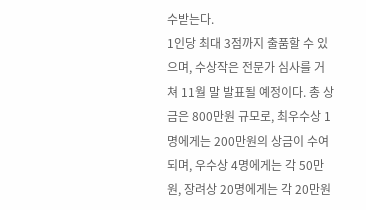수받는다.
1인당 최대 3점까지 출품할 수 있으며, 수상작은 전문가 심사를 거쳐 11월 말 발표될 예정이다. 총 상금은 800만원 규모로, 최우수상 1명에게는 200만원의 상금이 수여되며, 우수상 4명에게는 각 50만원, 장려상 20명에게는 각 20만원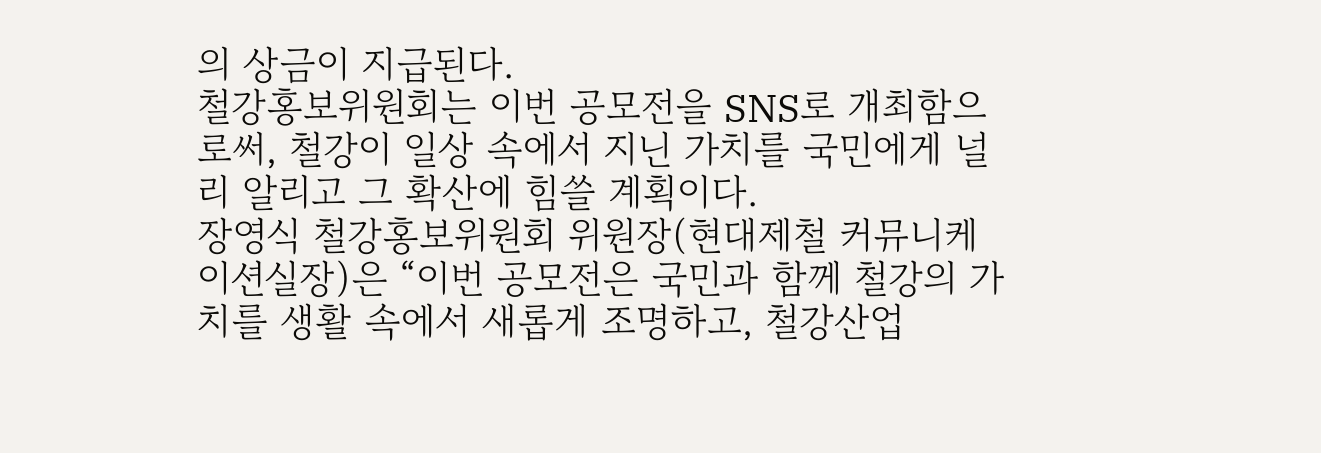의 상금이 지급된다.
철강홍보위원회는 이번 공모전을 SNS로 개최함으로써, 철강이 일상 속에서 지닌 가치를 국민에게 널리 알리고 그 확산에 힘쓸 계획이다.
장영식 철강홍보위원회 위원장(현대제철 커뮤니케이션실장)은 “이번 공모전은 국민과 함께 철강의 가치를 생활 속에서 새롭게 조명하고, 철강산업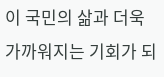이 국민의 삶과 더욱 가까워지는 기회가 되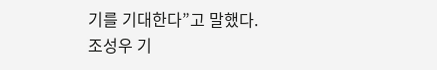기를 기대한다”고 말했다.
조성우 기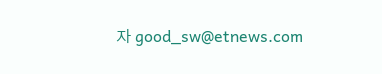자 good_sw@etnews.com